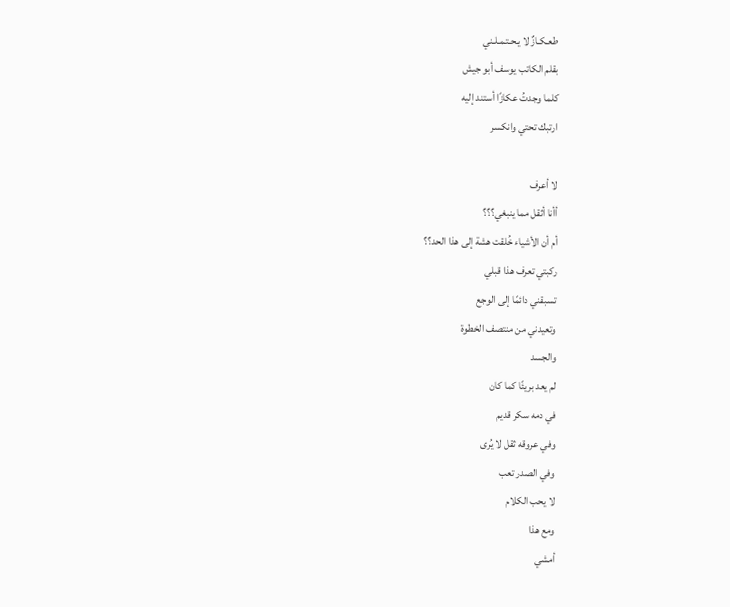طعـكـازٌ لا يـحـتـمـلـني
بقلم الكاتب يوسف أبو جيش
كلما وجدتُ عكازًا أستند إليه
ارتبك تحتي وانكسر

لا أعرف
أأنا أثقل مما ينبغي؟؟؟
أم أن الأشياء خُلقت هشة إلى هذا الحد؟؟
ركبتي تعرف هذا قبلي
تسبقني دائمًا إلى الوجع
وتعيدني من منتصف الخطوة
والجسد
لم يعد بريئًا كما كان
في دمه سكر قديم
وفي عروقه ثقل لا يُرى
وفي الصدر تعب
لا يحب الكلام
ومع هذا
أمشي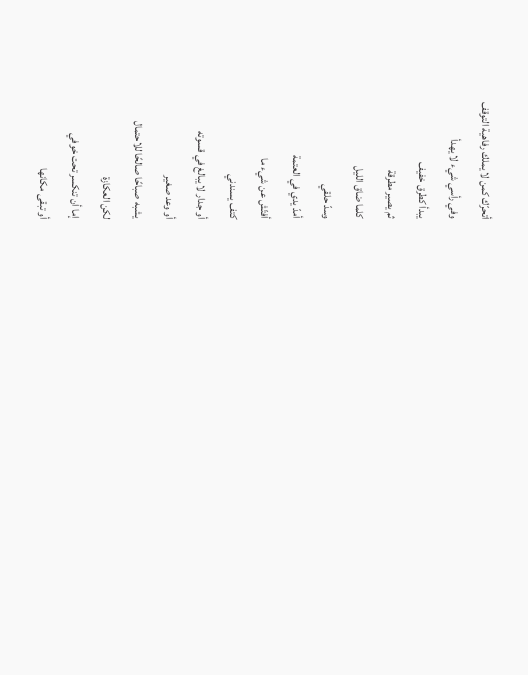أتحرّك كمن لا يملك رفاهية التوقف
وفي رأسي شيء لا يهدأ
يبدأ كطرق خفيف
ثم يصير مطرقة
كلما ضاق الليل
وسدّ حلقي
أمدّ يدي في العتمة
أفتّش عن شيء ما
كتف يسندني
أو جدار لا يبالغ في قسوته
أو وعد صغير
يشبه صباحًا صالحًا للاحتمال
لكن العكازة
إما أن تنكسر تحت خوفي
أو تبقى مكانها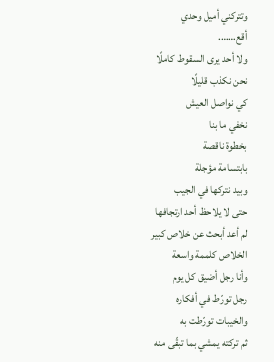وتتركني أميل وحدي
أقع…….
ولا أحد يرى السقوط كاملًا
نحن نكذب قليلًا
كي نواصل العيش
نخفي ما بنا
بخطوة ناقصة
بابتسامة مؤجلة
وبيد نتركها في الجيب
حتى لا يلاحظ أحد ارتجافها
لم أعد أبحث عن خلاص كبير
الخلاص كلممة واسعة
وأنا رجل أضيق كل يوم
رجل تورّط في أفكاره
والخيبات تورّطت به
ثم تركته يمشي بما تبقّى منه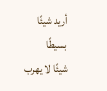أريد شيئًا بسيطًا
شيئًا لا يهرب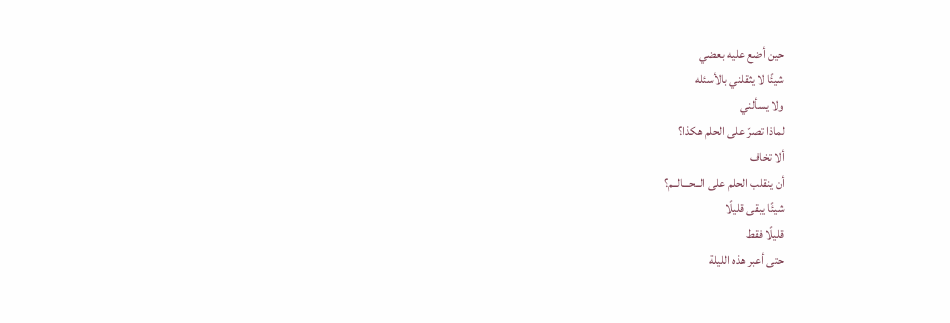حين أضع عليه بعضي
شيئًا لا يثقلني بالأسئله
ولا يسألني
لماذا تصرّ على الحلم هكذا؟
ألا تخاف
أن ينقلب الحلم على الــحـــالــم؟
شيئًا يبقى قليلًا
قليلًا فقط
حتى أعبر هذه الليلة